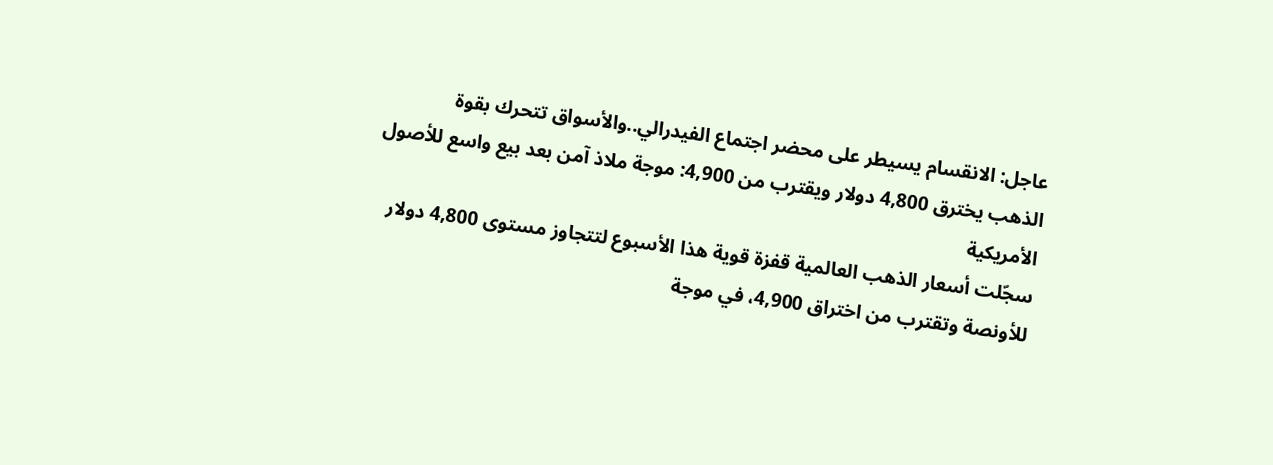عاجل: الانقسام يسيطر على محضر اجتماع الفيدرالي..والأسواق تتحرك بقوة
الذهب يخترق 4,800 دولار ويقترب من 4,900: موجة ملاذ آمن بعد بيع واسع للأصول الأمريكية
سجّلت أسعار الذهب العالمية قفزة قوية هذا الأسبوع لتتجاوز مستوى 4,800 دولار للأونصة وتقترب من اختراق 4,900، في موجة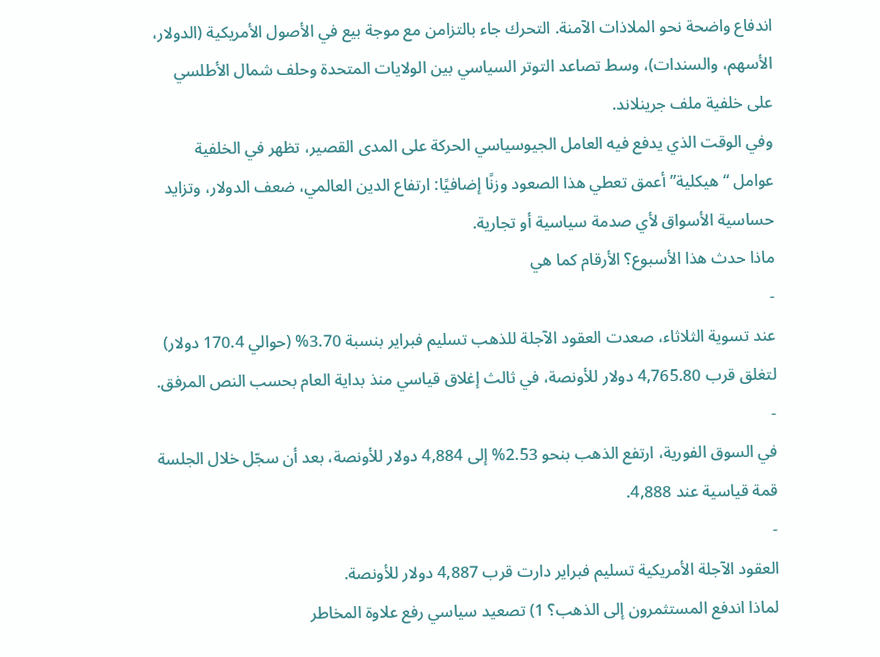اندفاع واضحة نحو الملاذات الآمنة. التحرك جاء بالتزامن مع موجة بيع في الأصول الأمريكية (الدولار، الأسهم، والسندات)، وسط تصاعد التوتر السياسي بين الولايات المتحدة وحلف شمال الأطلسي على خلفية ملف جرينلاند.
وفي الوقت الذي يدفع فيه العامل الجيوسياسي الحركة على المدى القصير، تظهر في الخلفية عوامل “هيكلية” أعمق تعطي هذا الصعود وزنًا إضافيًا: ارتفاع الدين العالمي، ضعف الدولار، وتزايد حساسية الأسواق لأي صدمة سياسية أو تجارية.
ماذا حدث هذا الأسبوع؟ الأرقام كما هي
-
عند تسوية الثلاثاء، صعدت العقود الآجلة للذهب تسليم فبراير بنسبة 3.70% (حوالي 170.4 دولار) لتغلق قرب 4,765.80 دولار للأونصة، في ثالث إغلاق قياسي منذ بداية العام بحسب النص المرفق.
-
في السوق الفورية، ارتفع الذهب بنحو 2.53% إلى 4,884 دولار للأونصة، بعد أن سجّل خلال الجلسة قمة قياسية عند 4,888.
-
العقود الآجلة الأمريكية تسليم فبراير دارت قرب 4,887 دولار للأونصة.
لماذا اندفع المستثمرون إلى الذهب؟ 1) تصعيد سياسي رفع علاوة المخاطر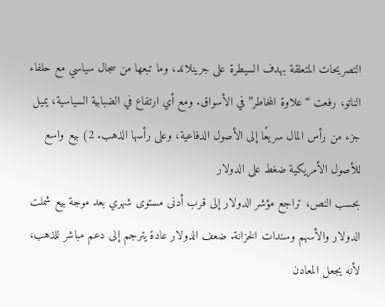التصريحات المتعلقة بهدف السيطرة على جرينلاند، وما تبعها من سجال سياسي مع حلفاء الناتو، رفعت “علاوة المخاطر” في الأسواق. ومع أي ارتفاع في الضبابية السياسية، يميل جزء من رأس المال سريعًا إلى الأصول الدفاعية، وعلى رأسها الذهب. 2) بيع واسع للأصول الأمريكية ضغط على الدولار
بحسب النص، تراجع مؤشر الدولار إلى قرب أدنى مستوى شهري بعد موجة بيع شملت الدولار والأسهم وسندات الخزانة. ضعف الدولار عادة يترجم إلى دعم مباشر للذهب، لأنه يجعل المعادن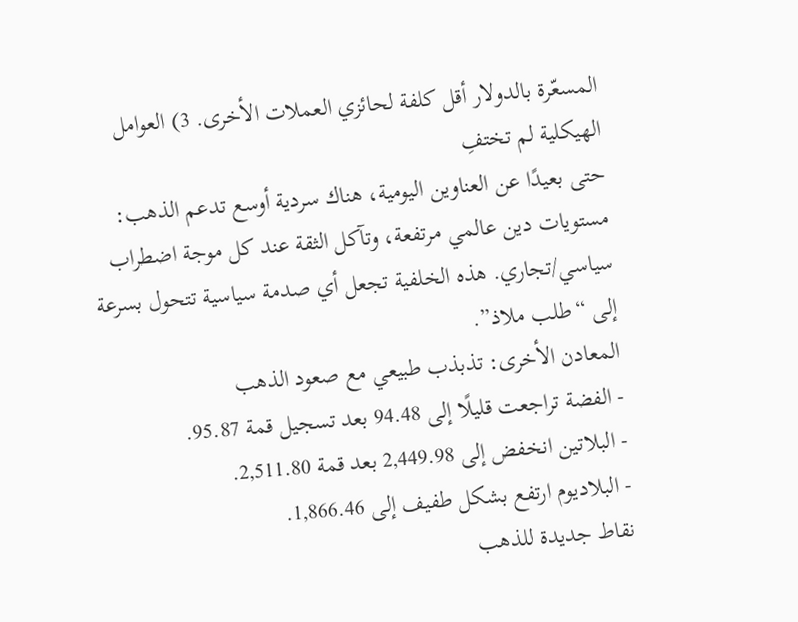المسعّرة بالدولار أقل كلفة لحائزي العملات الأخرى. 3) العوامل الهيكلية لم تختفِ
حتى بعيدًا عن العناوين اليومية، هناك سردية أوسع تدعم الذهب: مستويات دين عالمي مرتفعة، وتآكل الثقة عند كل موجة اضطراب سياسي/تجاري. هذه الخلفية تجعل أي صدمة سياسية تتحول بسرعة إلى “طلب ملاذ”.
المعادن الأخرى: تذبذب طبيعي مع صعود الذهب
- الفضة تراجعت قليلًا إلى 94.48 بعد تسجيل قمة 95.87.
- البلاتين انخفض إلى 2,449.98 بعد قمة 2,511.80.
- البلاديوم ارتفع بشكل طفيف إلى 1,866.46.
نقاط جديدة للذهب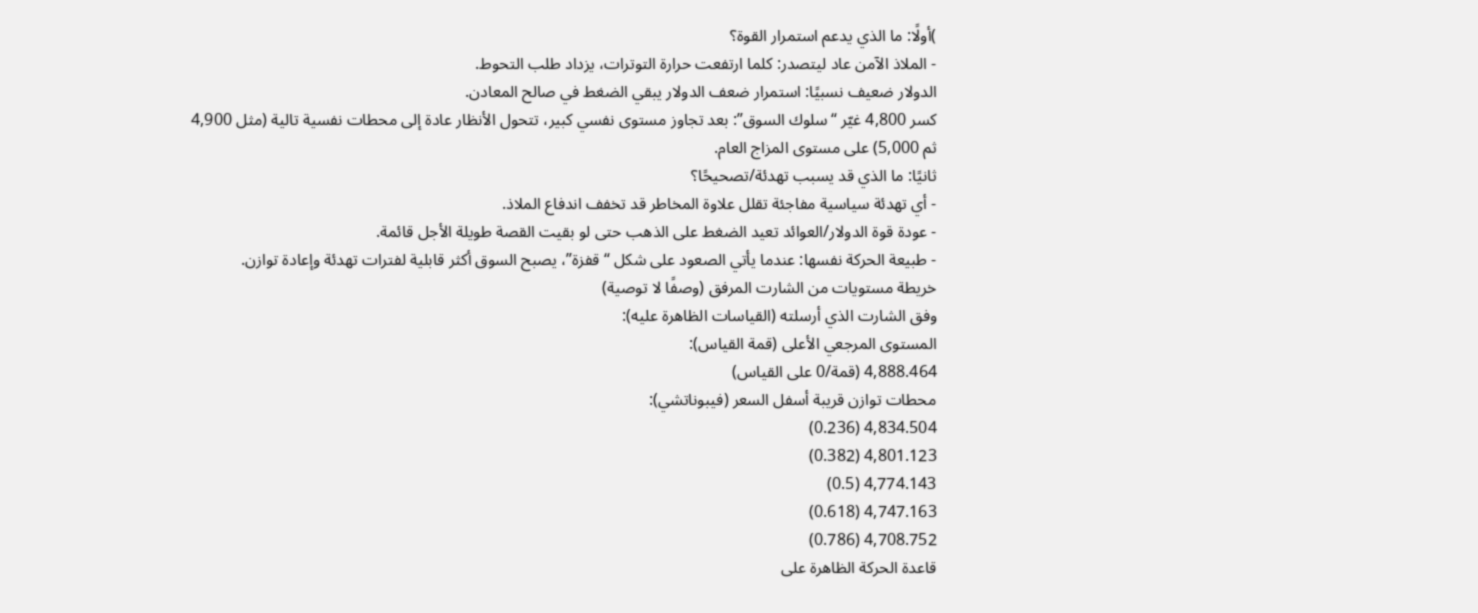)أولًا: ما الذي يدعم استمرار القوة؟
- الملاذ الآمن عاد ليتصدر: كلما ارتفعت حرارة التوترات، يزداد طلب التحوط.
الدولار ضعيف نسبيًا: استمرار ضعف الدولار يبقي الضغط في صالح المعادن.
كسر 4,800 غيّر “سلوك السوق”: بعد تجاوز مستوى نفسي كبير، تتحول الأنظار عادة إلى محطات نفسية تالية (مثل 4,900 ثم 5,000) على مستوى المزاج العام.
ثانيًا: ما الذي قد يسبب تهدئة/تصحيحًا؟
- أي تهدئة سياسية مفاجئة تقلل علاوة المخاطر قد تخفف اندفاع الملاذ.
- عودة قوة الدولار/العوائد تعيد الضغط على الذهب حتى لو بقيت القصة طويلة الأجل قائمة.
- طبيعة الحركة نفسها: عندما يأتي الصعود على شكل “قفزة”، يصبح السوق أكثر قابلية لفترات تهدئة وإعادة توازن.
خريطة مستويات من الشارت المرفق (وصفًا لا توصية)
وفق الشارت الذي أرسلته (القياسات الظاهرة عليه):
المستوى المرجعي الأعلى (قمة القياس):
4,888.464 (قمة/0 على القياس)
محطات توازن قريبة أسفل السعر (فيبوناتشي):
4,834.504 (0.236)
4,801.123 (0.382)
4,774.143 (0.5)
4,747.163 (0.618)
4,708.752 (0.786)
قاعدة الحركة الظاهرة على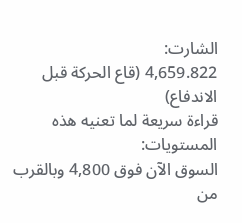الشارت:
4,659.822 (قاع الحركة قبل الاندفاع)
قراءة سريعة لما تعنيه هذه المستويات:
السوق الآن فوق 4,800 وبالقرب من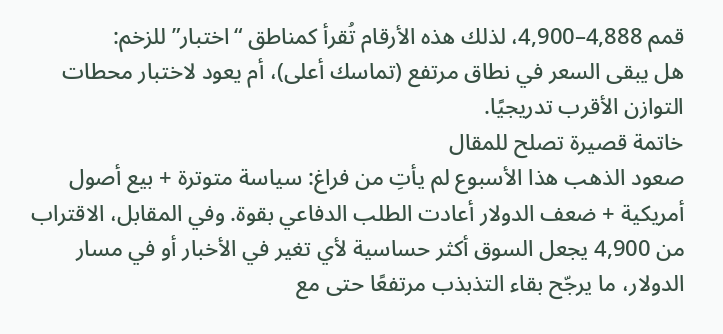قمم 4,888–4,900، لذلك هذه الأرقام تُقرأ كمناطق “اختبار” للزخم:
هل يبقى السعر في نطاق مرتفع (تماسك أعلى)، أم يعود لاختبار محطات التوازن الأقرب تدريجيًا.
خاتمة قصيرة تصلح للمقال
صعود الذهب هذا الأسبوع لم يأتِ من فراغ: سياسة متوترة + بيع أصول أمريكية + ضعف الدولار أعادت الطلب الدفاعي بقوة. وفي المقابل، الاقتراب من 4,900 يجعل السوق أكثر حساسية لأي تغير في الأخبار أو في مسار الدولار، ما يرجّح بقاء التذبذب مرتفعًا حتى مع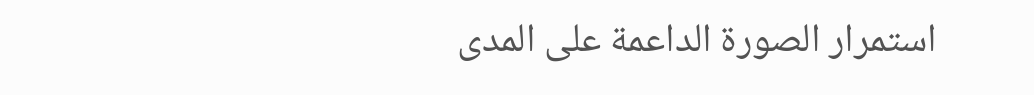استمرار الصورة الداعمة على المدى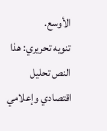الأوسع.
تنويه تحريري: هذا النص تحليل اقتصادي وإعلامي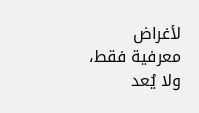لأغراض معرفية فقط، ولا يُعد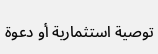توصية استثمارية أو دعوة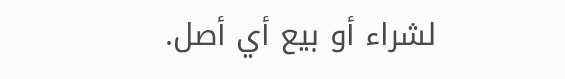لشراء أو بيع أي أصل.